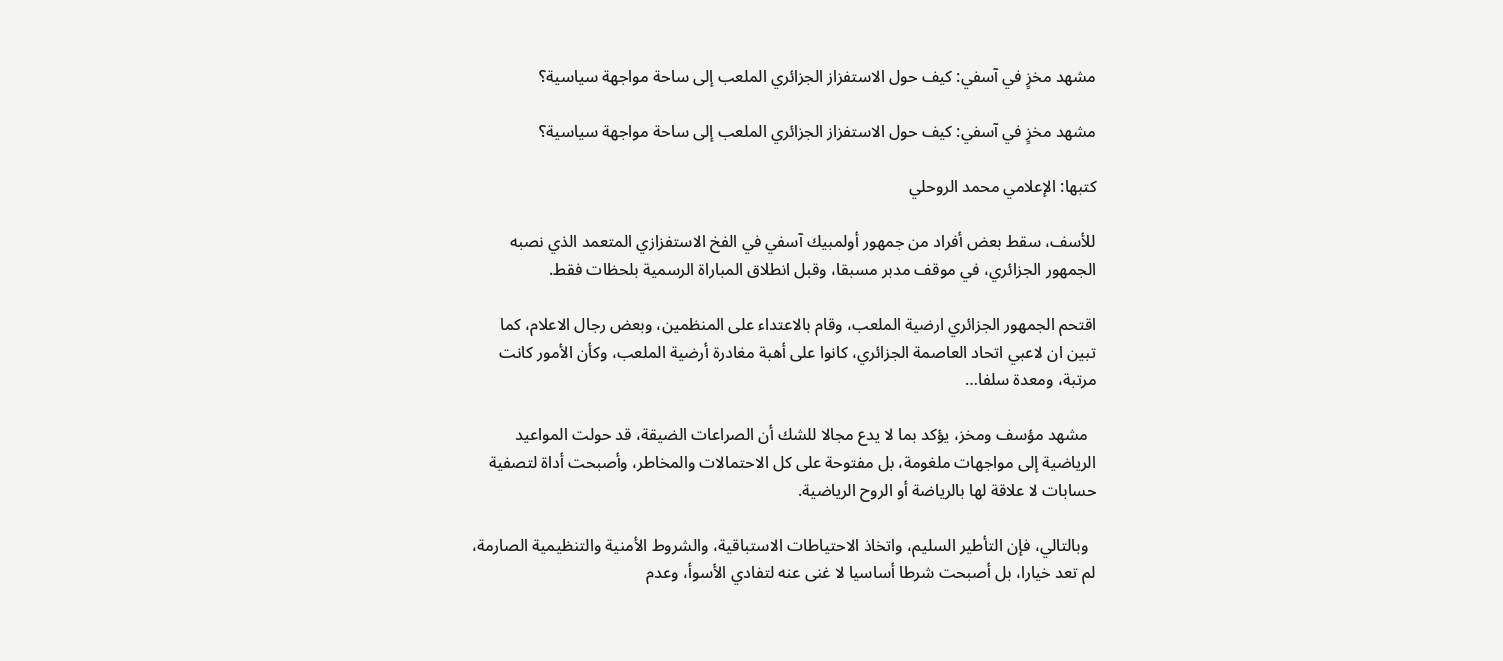مشهد مخزٍ في آسفي: كيف حول الاستفزاز الجزائري الملعب إلى ساحة مواجهة سياسية؟

مشهد مخزٍ في آسفي: كيف حول الاستفزاز الجزائري الملعب إلى ساحة مواجهة سياسية؟

كتبها: الإعلامي محمد الروحلي

للأسف، سقط بعض أفراد من جمهور أولمبيك آسفي في الفخ الاستفزازي المتعمد الذي نصبه الجمهور الجزائري، في موقف مدبر مسبقا، وقبل انطلاق المباراة الرسمية بلحظات فقط.

اقتحم الجمهور الجزائري ارضية الملعب، وقام بالاعتداء على المنظمين، وبعض رجال الاعلام، كما تبين ان لاعبي اتحاد العاصمة الجزائري، كانوا على أهبة مغادرة أرضية الملعب، وكأن الأمور كانت مرتبة، ومعدة سلفا…

  مشهد مؤسف ومخز، يؤكد بما لا يدع مجالا للشك أن الصراعات الضيقة، قد حولت المواعيد الرياضية إلى مواجهات ملغومة، بل مفتوحة على كل الاحتمالات والمخاطر، وأصبحت أداة لتصفية حسابات لا علاقة لها بالرياضة أو الروح الرياضية.

  وبالتالي، فإن التأطير السليم، واتخاذ الاحتياطات الاستباقية، والشروط الأمنية والتنظيمية الصارمة، لم تعد خيارا، بل أصبحت شرطا أساسيا لا غنى عنه لتفادي الأسوأ، وعدم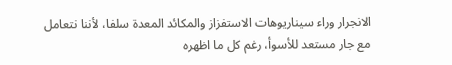الانجرار وراء سيناريوهات الاستفزاز والمكائد المعدة سلفا، لأننا نتعامل مع جار مستعد للأسوأ، رغم كل ما اظهره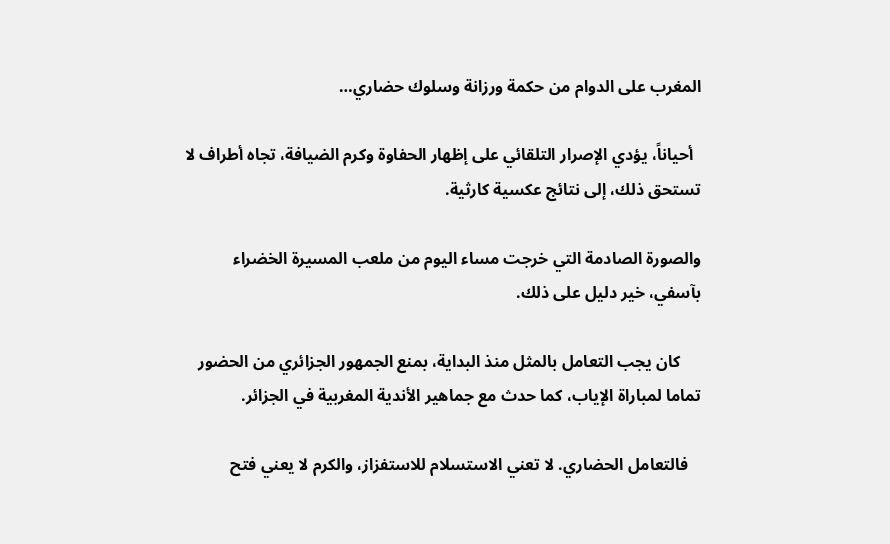المغرب على الدوام من حكمة ورزانة وسلوك حضاري…

  أحياناً، يؤدي الإصرار التلقائي على إظهار الحفاوة وكرم الضيافة، تجاه أطراف لا تستحق ذلك، إلى نتائج عكسية كارثية.

والصورة الصادمة التي خرجت مساء اليوم من ملعب المسيرة الخضراء بآسفي، خير دليل على ذلك.

     كان يجب التعامل بالمثل منذ البداية، بمنع الجمهور الجزائري من الحضور تماما لمباراة الإياب، كما حدث مع جماهير الأندية المغربية في الجزائر.

   فالتعامل الحضاري. لا تعني الاستسلام للاستفزاز، والكرم لا يعني فتح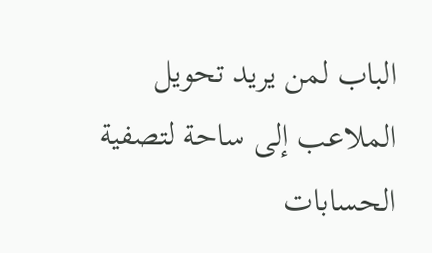الباب لمن يريد تحويل الملاعب إلى ساحة لتصفية الحسابات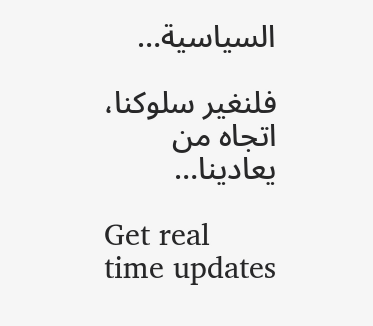السياسية…

فلنغير سلوكنا، اتجاه من يعادينا…

Get real time updates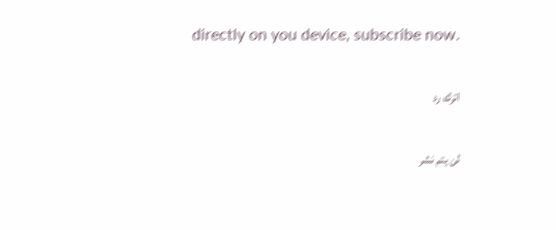directly on you device, subscribe now.

اترك رد

لن يتم نشر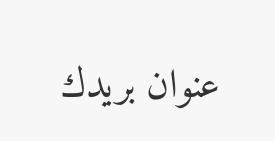عنوان بريدك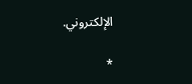الإلكتروني.

*